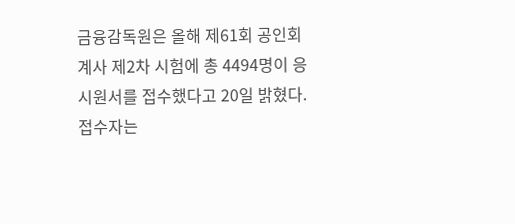금융감독원은 올해 제61회 공인회계사 제2차 시험에 총 4494명이 응시원서를 접수했다고 20일 밝혔다.
접수자는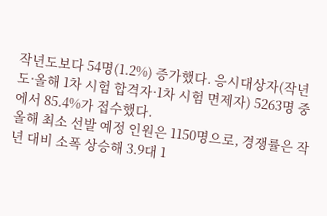작년도보다 54명(1.2%) 증가했다. 응시대상자(작년도·올해 1차 시험 합격자·1차 시험 면제자) 5263명 중에서 85.4%가 접수했다.
올해 최소 선발 예정 인원은 1150명으로, 경쟁률은 작년 대비 소폭 상승해 3.9대 1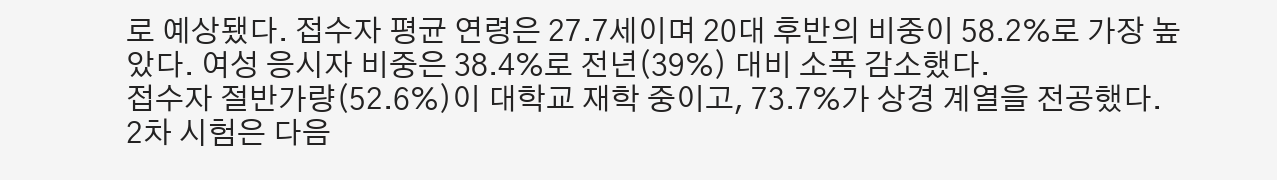로 예상됐다. 접수자 평균 연령은 27.7세이며 20대 후반의 비중이 58.2%로 가장 높았다. 여성 응시자 비중은 38.4%로 전년(39%) 대비 소폭 감소했다.
접수자 절반가량(52.6%)이 대학교 재학 중이고, 73.7%가 상경 계열을 전공했다.
2차 시험은 다음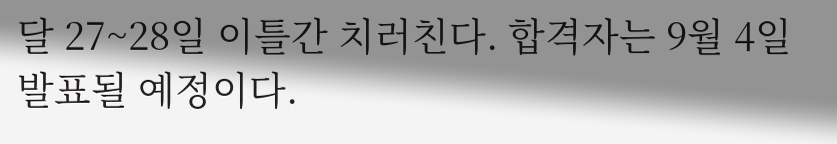달 27~28일 이틀간 치러친다. 합격자는 9월 4일 발표될 예정이다.